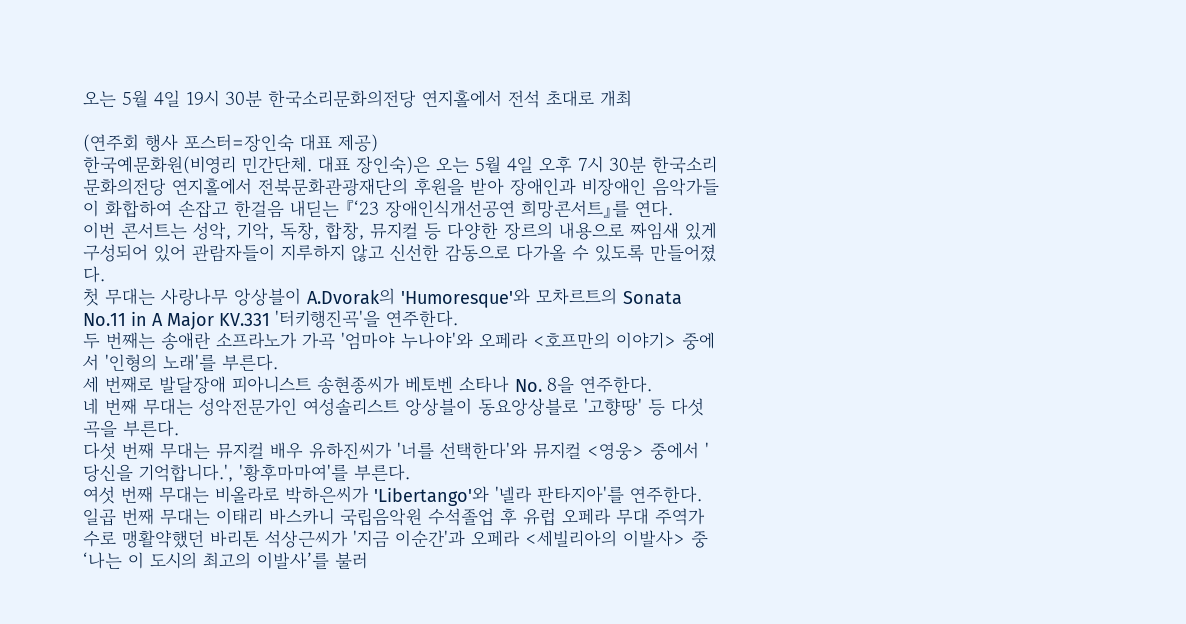오는 5월 4일 19시 30분 한국소리문화의전당 연지홀에서 전석 초대로 개최

(연주회 행사 포스터=장인숙 대표 제공)
한국예문화원(비영리 민간단체. 대표 장인숙)은 오는 5월 4일 오후 7시 30분 한국소리문화의전당 연지홀에서 전북문화관광재단의 후원을 받아 장애인과 비장애인 음악가들이 화합하여 손잡고 한걸음 내딛는 『‘23 장애인식개선공연 희망콘서트』를 연다.
이번 콘서트는 성악, 기악, 독창, 합창, 뮤지컬 등 다양한 장르의 내용으로 짜임새 있게 구성되어 있어 관람자들이 지루하지 않고 신선한 감동으로 다가올 수 있도록 만들어졌다.
첫 무대는 사랑나무 앙상블이 A.Dvorak의 'Humoresque'와 모차르트의 Sonata No.11 in A Major KV.331 '터키행진곡'을 연주한다.
두 번째는 송애란 소프라노가 가곡 '엄마야 누나야'와 오페라 <호프만의 이야기> 중에서 '인형의 노래'를 부른다.
세 번째로 발달장애 피아니스트 송현종씨가 베토벤 소타나 No. 8을 연주한다.
네 번째 무대는 성악전문가인 여성솔리스트 앙상블이 동요앙상블로 '고향땅' 등 다섯 곡을 부른다.
다섯 번째 무대는 뮤지컬 배우 유하진씨가 '너를 선택한다'와 뮤지컬 <영웅> 중에서 '당신을 기억합니다.', '황후마마여'를 부른다.
여섯 번째 무대는 비올라로 박하은씨가 'Libertango'와 '넬라 판타지아'를 연주한다.
일곱 번째 무대는 이태리 바스카니 국립음악원 수석졸업 후 유럽 오페라 무대 주역가수로 맹활약했던 바리톤 석상근씨가 '지금 이순간'과 오페라 <세빌리아의 이발사> 중 ‘나는 이 도시의 최고의 이발사’를 불러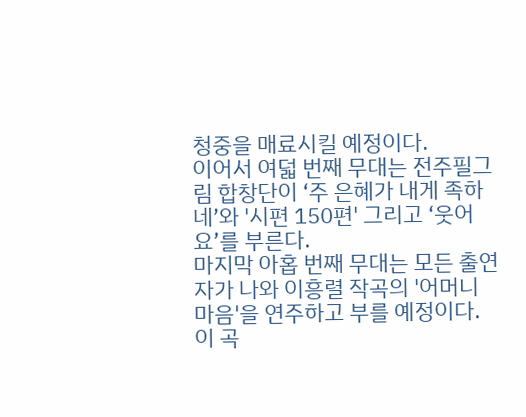청중을 매료시킬 예정이다.
이어서 여덟 번째 무대는 전주필그림 합창단이 ‘주 은혜가 내게 족하네’와 '시편 150편' 그리고 ‘웃어요’를 부른다.
마지막 아홉 번째 무대는 모든 출연자가 나와 이흥렬 작곡의 '어머니 마음'을 연주하고 부를 예정이다. 이 곡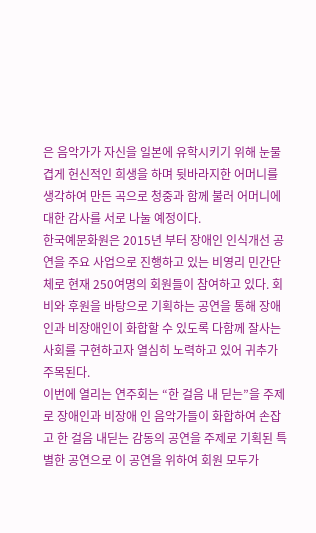은 음악가가 자신을 일본에 유학시키기 위해 눈물겹게 헌신적인 희생을 하며 뒷바라지한 어머니를 생각하여 만든 곡으로 청중과 함께 불러 어머니에 대한 감사를 서로 나눌 예정이다.
한국예문화원은 2015년 부터 장애인 인식개선 공연을 주요 사업으로 진행하고 있는 비영리 민간단체로 현재 250여명의 회원들이 참여하고 있다. 회비와 후원을 바탕으로 기획하는 공연을 통해 장애인과 비장애인이 화합할 수 있도록 다함께 잘사는 사회를 구현하고자 열심히 노력하고 있어 귀추가 주목된다.
이번에 열리는 연주회는 “한 걸음 내 딛는”을 주제로 장애인과 비장애 인 음악가들이 화합하여 손잡고 한 걸음 내딛는 감동의 공연을 주제로 기획된 특별한 공연으로 이 공연을 위하여 회원 모두가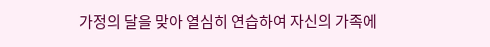가정의 달을 맞아 열심히 연습하여 자신의 가족에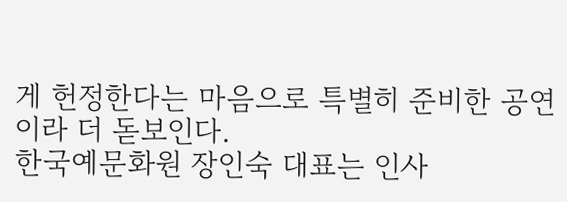게 헌정한다는 마음으로 특별히 준비한 공연이라 더 돋보인다.
한국예문화원 장인숙 대표는 인사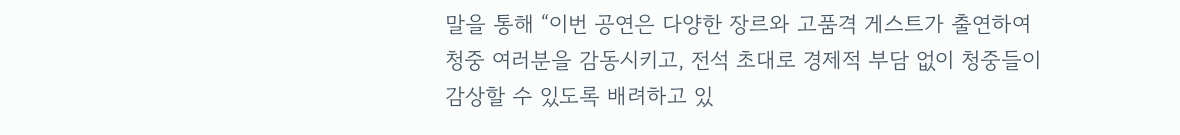말을 통해 “이번 공연은 다양한 장르와 고품격 게스트가 출연하여 청중 여러분을 감동시키고, 전석 초대로 경제적 부담 없이 청중들이 감상할 수 있도록 배려하고 있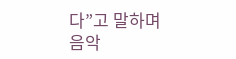다”고 말하며 음악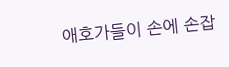애호가들이 손에 손잡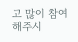고 많이 참여 해주시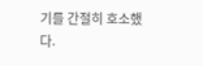기를 간절히 호소했다.